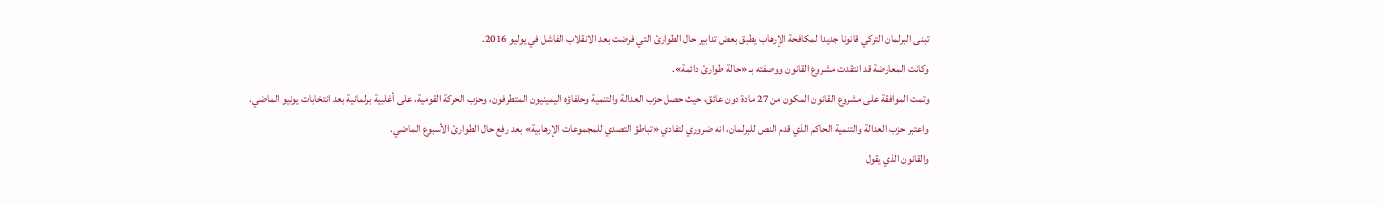تبنى البرلمان التركي قانونا جديدا لمكافحة الإرهاب يطبق بعض تدابير حال الطوارئ التي فرضت بعد الانقلاب الفاشل في يوليو 2016.
وكانت المعارضة قد انتقدت مشروع القانون ووصفته بـ «حالة طوارئ دائمة».
وتمت الموافقة على مشروع القانون المكون من 27 مادة دون عائق، حيث حصل حزب العدالة والتنمية وحلفاؤه اليمينيون المتطرفون، وحزب الحركة القومية، على أغلبية برلمانية بعد انتخابات يونيو الماضي.
واعتبر حزب العدالة والتنمية الحاكم الذي قدم النص للبرلمان، انه ضروري لتفادي «تباطؤ التصدي للمجموعات الإرهابية» بعد رفع حال الطوارئ الأسبوع الماضي.
والقانون الذي يقول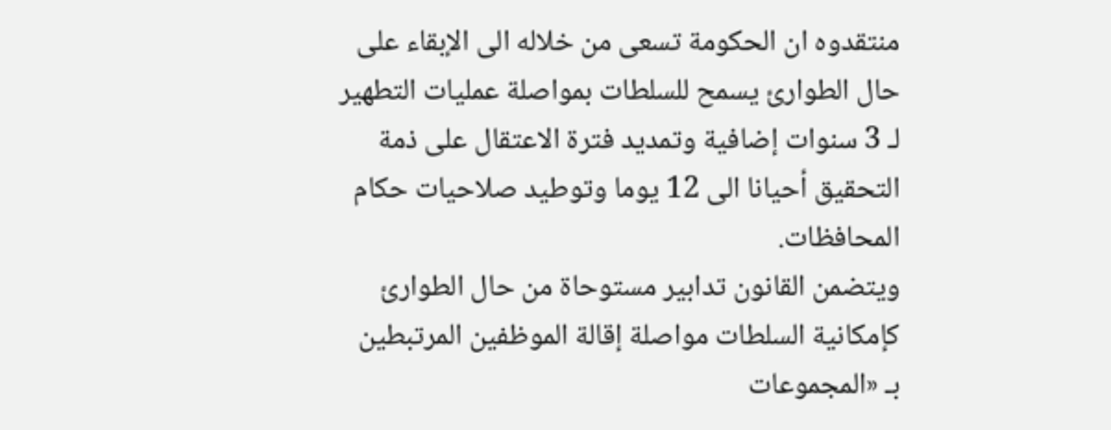منتقدوه ان الحكومة تسعى من خلاله الى الإبقاء على حال الطوارئ يسمح للسلطات بمواصلة عمليات التطهير لـ 3 سنوات إضافية وتمديد فترة الاعتقال على ذمة التحقيق أحيانا الى 12 يوما وتوطيد صلاحيات حكام المحافظات.
ويتضمن القانون تدابير مستوحاة من حال الطوارئ كإمكانية السلطات مواصلة إقالة الموظفين المرتبطين بـ «المجموعات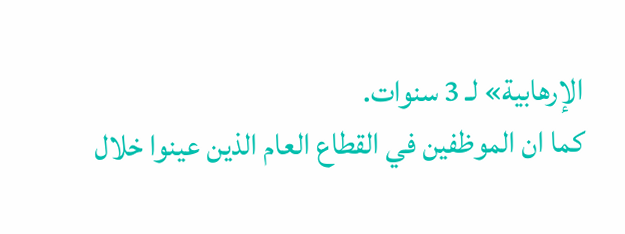الإرهابية» لـ 3 سنوات.
كما ان الموظفين في القطاع العام الذين عينوا خلال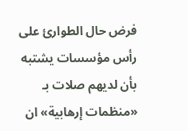فرض حال الطوارئ على رأس مؤسسات يشتبه بأن لديهم صلات بـ «منظمات إرهابية» ان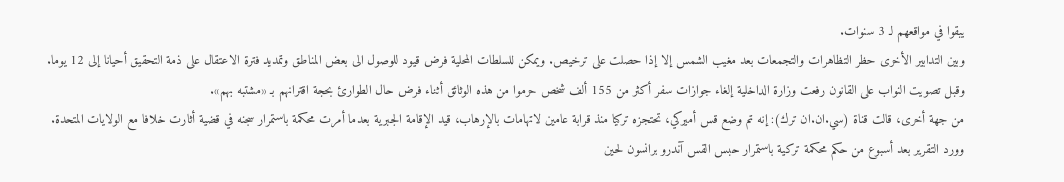يبقوا في مواقعهم لـ 3 سنوات.
وبين التدابير الأخرى حظر التظاهرات والتجمعات بعد مغيب الشمس إلا إذا حصلت على ترخيص. ويمكن للسلطات المحلية فرض قيود للوصول الى بعض المناطق وتمديد فترة الاعتقال على ذمة التحقيق أحيانا إلى 12 يوما.
وقبل تصويت النواب على القانون رفعت وزارة الداخلية إلغاء جوازات سفر أكثر من 155 ألف شخص حرموا من هذه الوثائق أثناء فرض حال الطوارئ بحجة اقترانهم بـ «مشتبه بهم».
من جهة أخرى، قالت قناة (سي.ان.ان ترك): إنه تم وضع قس أميركي، تحتجزه تركيا منذ قرابة عامين لاتهامات بالإرهاب، قيد الإقامة الجبرية بعدما أمرت محكمة باستمرار سجنه في قضية أثارت خلافا مع الولايات المتحدة.
وورد التقرير بعد أسبوع من حكم محكمة تركية باستمرار حبس القس آندرو برانسون لحين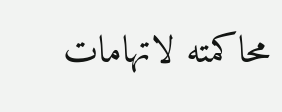محاكمته لاتهامات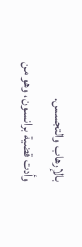بالإرهاب والتجسس.
وأدت قضية برانسون، وهو من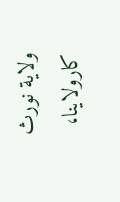ولاية نورث كارولاينا،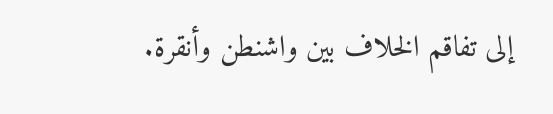إلى تفاقم الخلاف بين واشنطن وأنقرة.